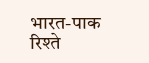भारत-पाक रिश्ते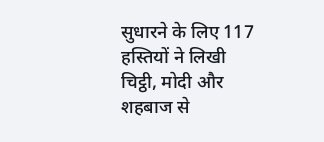सुधारने के लिए 117 हस्तियों ने लिखी चिट्ठी, मोदी और शहबाज से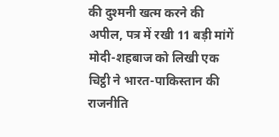की दुश्मनी खत्म करने की अपील, पत्र में रखी 11 बड़ी मांगें
मोदी-शहबाज को लिखी एक चिट्ठी ने भारत-पाकिस्तान की राजनीति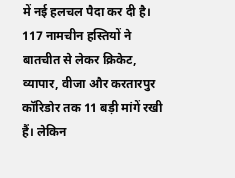में नई हलचल पैदा कर दी है। 117 नामचीन हस्तियों ने बातचीत से लेकर क्रिकेट, व्यापार, वीजा और करतारपुर कॉरिडोर तक 11 बड़ी मांगें रखी हैं। लेकिन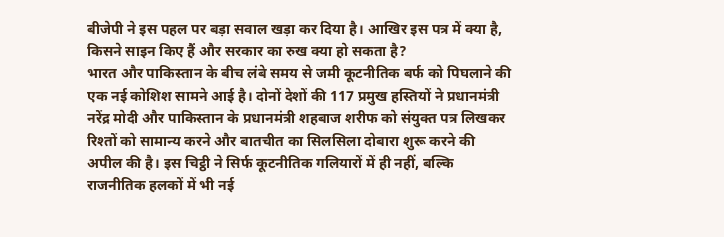बीजेपी ने इस पहल पर बड़ा सवाल खड़ा कर दिया है। आखिर इस पत्र में क्या है, किसने साइन किए हैं और सरकार का रुख क्या हो सकता है?
भारत और पाकिस्तान के बीच लंबे समय से जमी कूटनीतिक बर्फ को पिघलाने की एक नई कोशिश सामने आई है। दोनों देशों की 117 प्रमुख हस्तियों ने प्रधानमंत्री नरेंद्र मोदी और पाकिस्तान के प्रधानमंत्री शहबाज शरीफ को संयुक्त पत्र लिखकर रिश्तों को सामान्य करने और बातचीत का सिलसिला दोबारा शुरू करने की अपील की है। इस चिट्ठी ने सिर्फ कूटनीतिक गलियारों में ही नहीं, बल्कि राजनीतिक हलकों में भी नई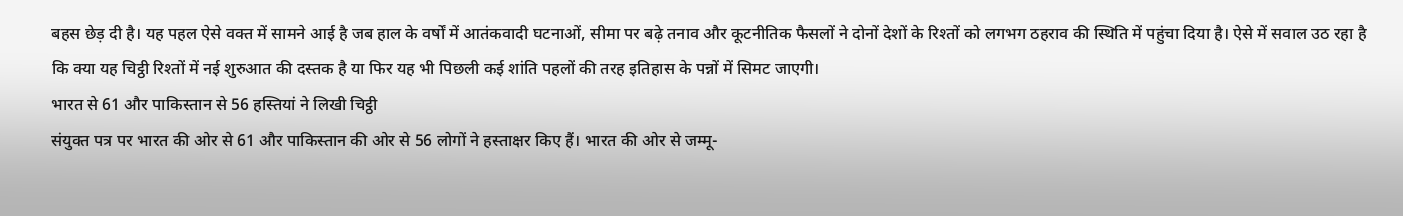बहस छेड़ दी है। यह पहल ऐसे वक्त में सामने आई है जब हाल के वर्षों में आतंकवादी घटनाओं, सीमा पर बढ़े तनाव और कूटनीतिक फैसलों ने दोनों देशों के रिश्तों को लगभग ठहराव की स्थिति में पहुंचा दिया है। ऐसे में सवाल उठ रहा है कि क्या यह चिट्ठी रिश्तों में नई शुरुआत की दस्तक है या फिर यह भी पिछली कई शांति पहलों की तरह इतिहास के पन्नों में सिमट जाएगी।
भारत से 61 और पाकिस्तान से 56 हस्तियां ने लिखी चिट्ठी
संयुक्त पत्र पर भारत की ओर से 61 और पाकिस्तान की ओर से 56 लोगों ने हस्ताक्षर किए हैं। भारत की ओर से जम्मू-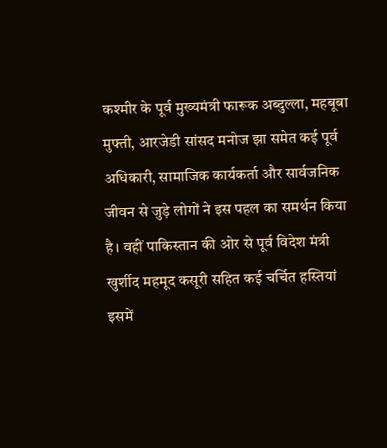कश्मीर के पूर्व मुख्यमंत्री फारूक अब्दुल्ला, महबूबा मुफ्ती, आरजेडी सांसद मनोज झा समेत कई पूर्व अधिकारी, सामाजिक कार्यकर्ता और सार्वजनिक जीवन से जुड़े लोगों ने इस पहल का समर्थन किया है। वहीं पाकिस्तान की ओर से पूर्व विदेश मंत्री खुर्शीद महमूद कसूरी सहित कई चर्चित हस्तियां इसमें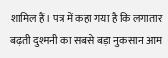शामिल हैं। पत्र में कहा गया है कि लगातार बढ़ती दुश्मनी का सबसे बड़ा नुकसान आम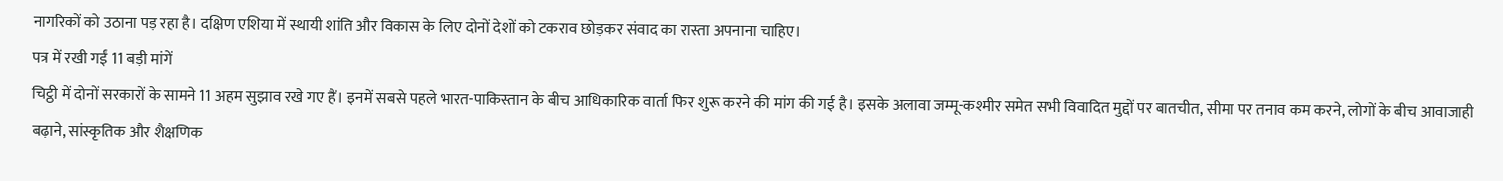नागरिकों को उठाना पड़ रहा है। दक्षिण एशिया में स्थायी शांति और विकास के लिए दोनों देशों को टकराव छोड़कर संवाद का रास्ता अपनाना चाहिए।
पत्र में रखी गईं 11 बड़ी मांगें
चिट्ठी में दोनों सरकारों के सामने 11 अहम सुझाव रखे गए हैं। इनमें सबसे पहले भारत-पाकिस्तान के बीच आधिकारिक वार्ता फिर शुरू करने की मांग की गई है। इसके अलावा जम्मू-कश्मीर समेत सभी विवादित मुद्दों पर बातचीत, सीमा पर तनाव कम करने, लोगों के बीच आवाजाही बढ़ाने, सांस्कृतिक और शैक्षणिक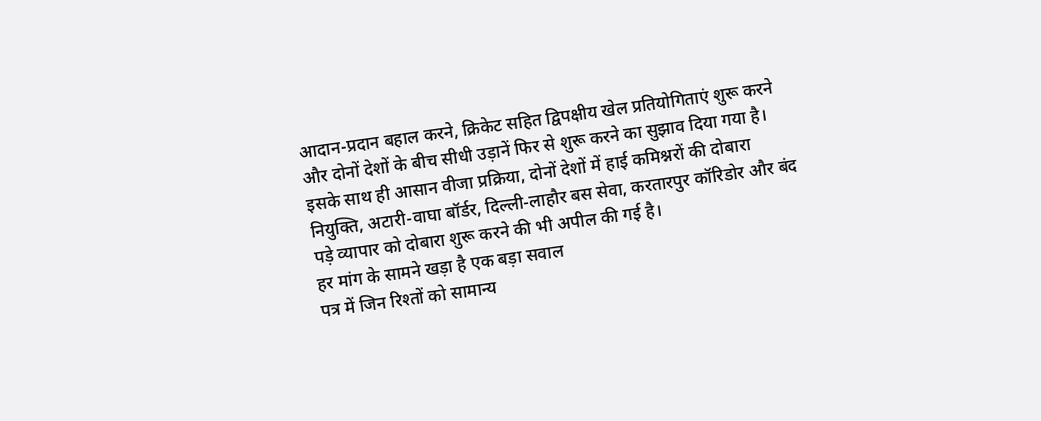आदान-प्रदान बहाल करने, क्रिकेट सहित द्विपक्षीय खेल प्रतियोगिताएं शुरू करने और दोनों देशों के बीच सीधी उड़ानें फिर से शुरू करने का सुझाव दिया गया है। इसके साथ ही आसान वीजा प्रक्रिया, दोनों देशों में हाई कमिश्नरों की दोबारा नियुक्ति, अटारी-वाघा बॉर्डर, दिल्ली-लाहौर बस सेवा, करतारपुर कॉरिडोर और बंद पड़े व्यापार को दोबारा शुरू करने की भी अपील की गई है।
हर मांग के सामने खड़ा है एक बड़ा सवाल
पत्र में जिन रिश्तों को सामान्य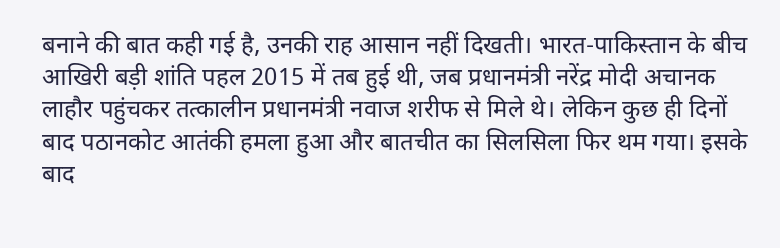बनाने की बात कही गई है, उनकी राह आसान नहीं दिखती। भारत-पाकिस्तान के बीच आखिरी बड़ी शांति पहल 2015 में तब हुई थी, जब प्रधानमंत्री नरेंद्र मोदी अचानक लाहौर पहुंचकर तत्कालीन प्रधानमंत्री नवाज शरीफ से मिले थे। लेकिन कुछ ही दिनों बाद पठानकोट आतंकी हमला हुआ और बातचीत का सिलसिला फिर थम गया। इसके बाद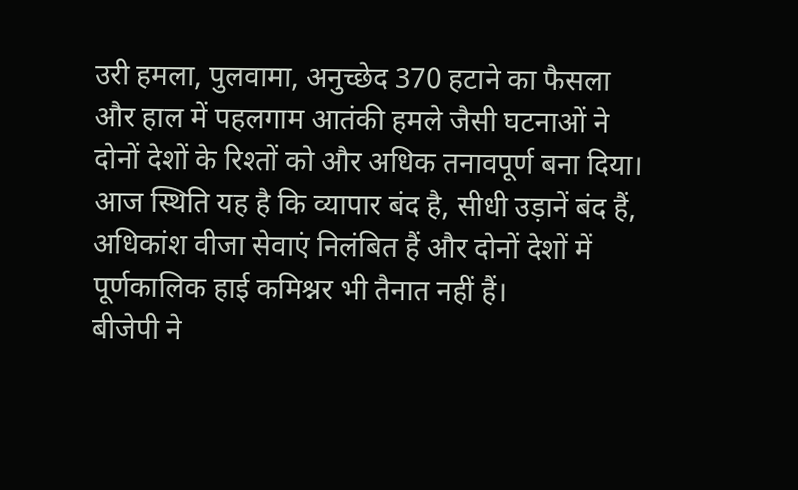उरी हमला, पुलवामा, अनुच्छेद 370 हटाने का फैसला और हाल में पहलगाम आतंकी हमले जैसी घटनाओं ने दोनों देशों के रिश्तों को और अधिक तनावपूर्ण बना दिया। आज स्थिति यह है कि व्यापार बंद है, सीधी उड़ानें बंद हैं, अधिकांश वीजा सेवाएं निलंबित हैं और दोनों देशों में पूर्णकालिक हाई कमिश्नर भी तैनात नहीं हैं।
बीजेपी ने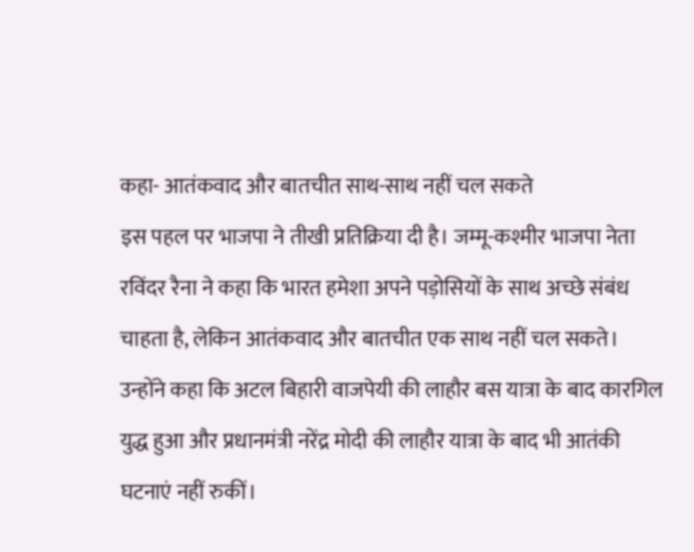कहा- आतंकवाद और बातचीत साथ-साथ नहीं चल सकते
इस पहल पर भाजपा ने तीखी प्रतिक्रिया दी है। जम्मू-कश्मीर भाजपा नेता रविंदर रैना ने कहा कि भारत हमेशा अपने पड़ोसियों के साथ अच्छे संबंध चाहता है, लेकिन आतंकवाद और बातचीत एक साथ नहीं चल सकते। उन्होंने कहा कि अटल बिहारी वाजपेयी की लाहौर बस यात्रा के बाद कारगिल युद्ध हुआ और प्रधानमंत्री नरेंद्र मोदी की लाहौर यात्रा के बाद भी आतंकी घटनाएं नहीं रुकीं।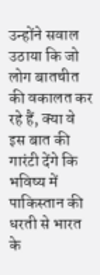उन्होंने सवाल उठाया कि जो लोग बातचीत की वकालत कर रहे हैं, क्या वे इस बात की गारंटी देंगे कि भविष्य में पाकिस्तान की धरती से भारत के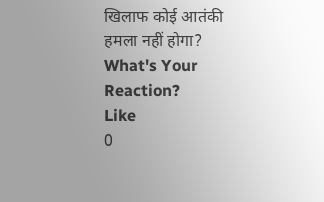खिलाफ कोई आतंकी हमला नहीं होगा?
What's Your Reaction?
Like
0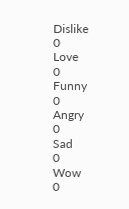Dislike
0
Love
0
Funny
0
Angry
0
Sad
0
Wow
0